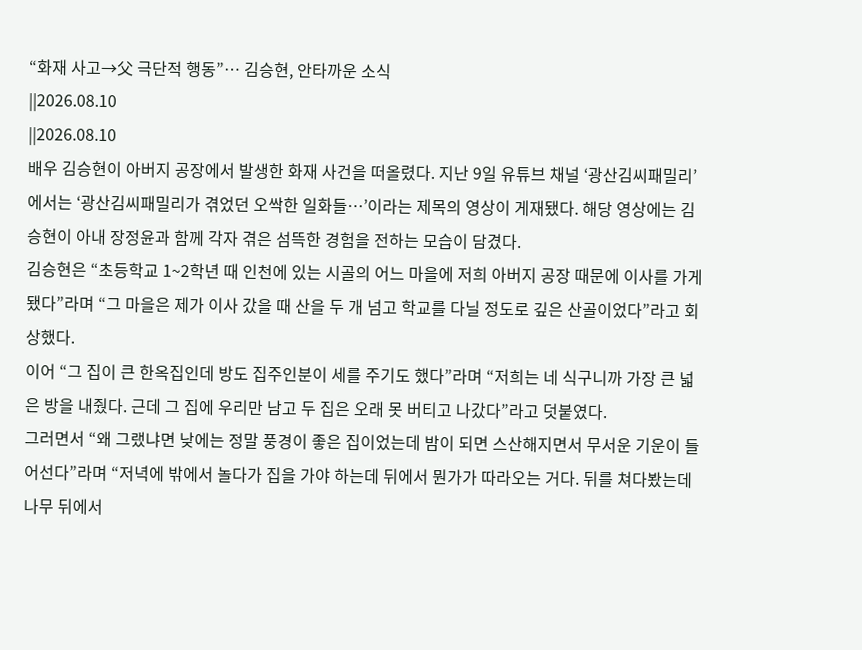“화재 사고→父 극단적 행동”… 김승현, 안타까운 소식
||2026.08.10
||2026.08.10
배우 김승현이 아버지 공장에서 발생한 화재 사건을 떠올렸다. 지난 9일 유튜브 채널 ‘광산김씨패밀리’에서는 ‘광산김씨패밀리가 겪었던 오싹한 일화들…’이라는 제목의 영상이 게재됐다. 해당 영상에는 김승현이 아내 장정윤과 함께 각자 겪은 섬뜩한 경험을 전하는 모습이 담겼다.
김승현은 “초등학교 1~2학년 때 인천에 있는 시골의 어느 마을에 저희 아버지 공장 때문에 이사를 가게 됐다”라며 “그 마을은 제가 이사 갔을 때 산을 두 개 넘고 학교를 다닐 정도로 깊은 산골이었다”라고 회상했다.
이어 “그 집이 큰 한옥집인데 방도 집주인분이 세를 주기도 했다”라며 “저희는 네 식구니까 가장 큰 넓은 방을 내줬다. 근데 그 집에 우리만 남고 두 집은 오래 못 버티고 나갔다”라고 덧붙였다.
그러면서 “왜 그랬냐면 낮에는 정말 풍경이 좋은 집이었는데 밤이 되면 스산해지면서 무서운 기운이 들어선다”라며 “저녁에 밖에서 놀다가 집을 가야 하는데 뒤에서 뭔가가 따라오는 거다. 뒤를 쳐다봤는데 나무 뒤에서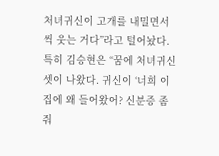처녀귀신이 고개를 내밀면서 씩 웃는 거다”라고 털어놨다.
특히 김승현은 “꿈에 처녀귀신 셋이 나왔다. 귀신이 ‘너희 이 집에 왜 들어왔어? 신분증 좀 줘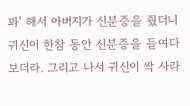봐’ 해서 아버지가 신분증을 줬더니 귀신이 한참 동안 신분증을 들여다보더라. 그리고 나서 귀신이 싹 사라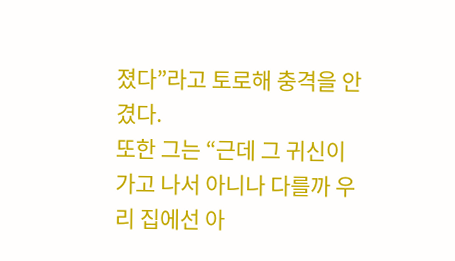졌다”라고 토로해 충격을 안겼다.
또한 그는 “근데 그 귀신이 가고 나서 아니나 다를까 우리 집에선 아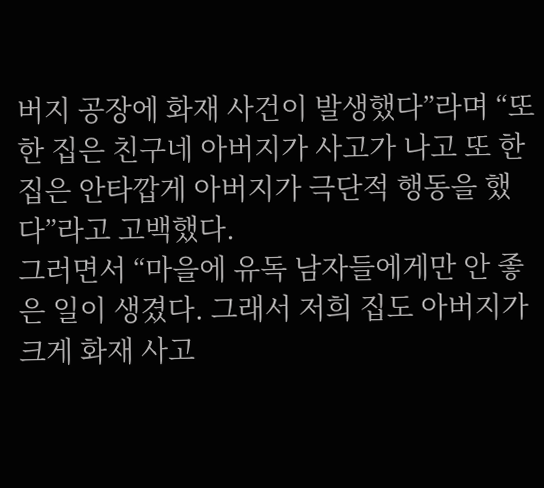버지 공장에 화재 사건이 발생했다”라며 “또 한 집은 친구네 아버지가 사고가 나고 또 한 집은 안타깝게 아버지가 극단적 행동을 했다”라고 고백했다.
그러면서 “마을에 유독 남자들에게만 안 좋은 일이 생겼다. 그래서 저희 집도 아버지가 크게 화재 사고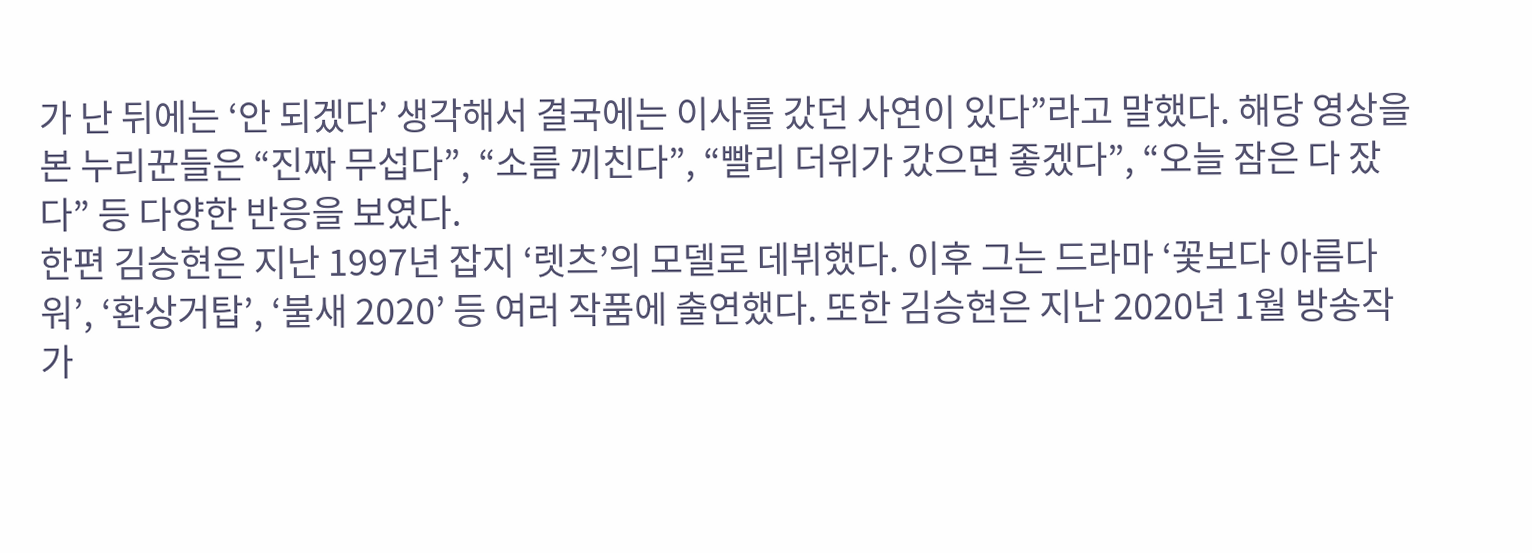가 난 뒤에는 ‘안 되겠다’ 생각해서 결국에는 이사를 갔던 사연이 있다”라고 말했다. 해당 영상을 본 누리꾼들은 “진짜 무섭다”, “소름 끼친다”, “빨리 더위가 갔으면 좋겠다”, “오늘 잠은 다 잤다” 등 다양한 반응을 보였다.
한편 김승현은 지난 1997년 잡지 ‘렛츠’의 모델로 데뷔했다. 이후 그는 드라마 ‘꽃보다 아름다워’, ‘환상거탑’, ‘불새 2020’ 등 여러 작품에 출연했다. 또한 김승현은 지난 2020년 1월 방송작가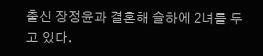출신 장정윤과 결혼해 슬하에 2녀를 두고 있다.